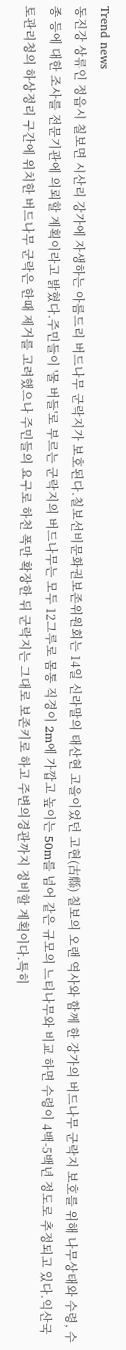Trend news
동진강 상류인 정읍시 칠보면 시산리 강가에 자생하는 아름드리 버드나무 군락지가 보호된다.칠보선비문화권보존위원회는 14일 신라말의 태산현 고을이었던 고현(古縣) 칠보의 오랜 역사와 함께 한 강가의 버드나무 군락지 보호를 위해 나무상태와 수령, 수종 등에 대한 조사를 전문기관에 의뢰할 계획이라고 밝혔다.주민들이 '물 버들'로 부르는 군락지의 버드나무는 모두 12그루로 몸통 직경이 2m에 가깝고 높이는 50m를 넘어 같은 규모의 느티나무와 비교 하면 수령이 4백-5백년 정도로 추정되고 있다.익산국토관리청의 하상정리 구간에 위치한 버드나무 군락은 한때 제거를 고려했으나 주민들의 요구로 하천 폭만 확장한 뒤 군락지는 그대로 보존키로 하고 주변의경관까지 정비할 계획이다.특히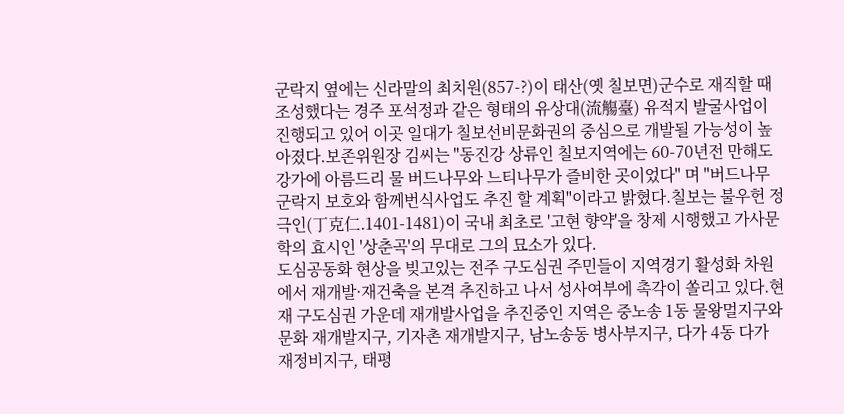군락지 옆에는 신라말의 최치원(857-?)이 태산(옛 칠보면)군수로 재직할 때 조성했다는 경주 포석정과 같은 형태의 유상대(流觴臺) 유적지 발굴사업이 진행되고 있어 이곳 일대가 칠보선비문화권의 중심으로 개발될 가능성이 높아졌다.보존위원장 김씨는 "동진강 상류인 칠보지역에는 60-70년전 만해도 강가에 아름드리 물 버드나무와 느티나무가 즐비한 곳이었다" 며 "버드나무 군락지 보호와 함께번식사업도 추진 할 계획"이라고 밝혔다.칠보는 불우헌 정극인(丁克仁.1401-1481)이 국내 최초로 '고현 향약'을 창제 시행했고 가사문학의 효시인 '상춘곡'의 무대로 그의 묘소가 있다.
도심공동화 현상을 빚고있는 전주 구도심권 주민들이 지역경기 활성화 차원에서 재개발·재건축을 본격 추진하고 나서 성사여부에 촉각이 쏠리고 있다.현재 구도심권 가운데 재개발사업을 추진중인 지역은 중노송 1동 물왕멀지구와 문화 재개발지구, 기자촌 재개발지구, 남노송동 병사부지구, 다가 4동 다가 재정비지구, 태평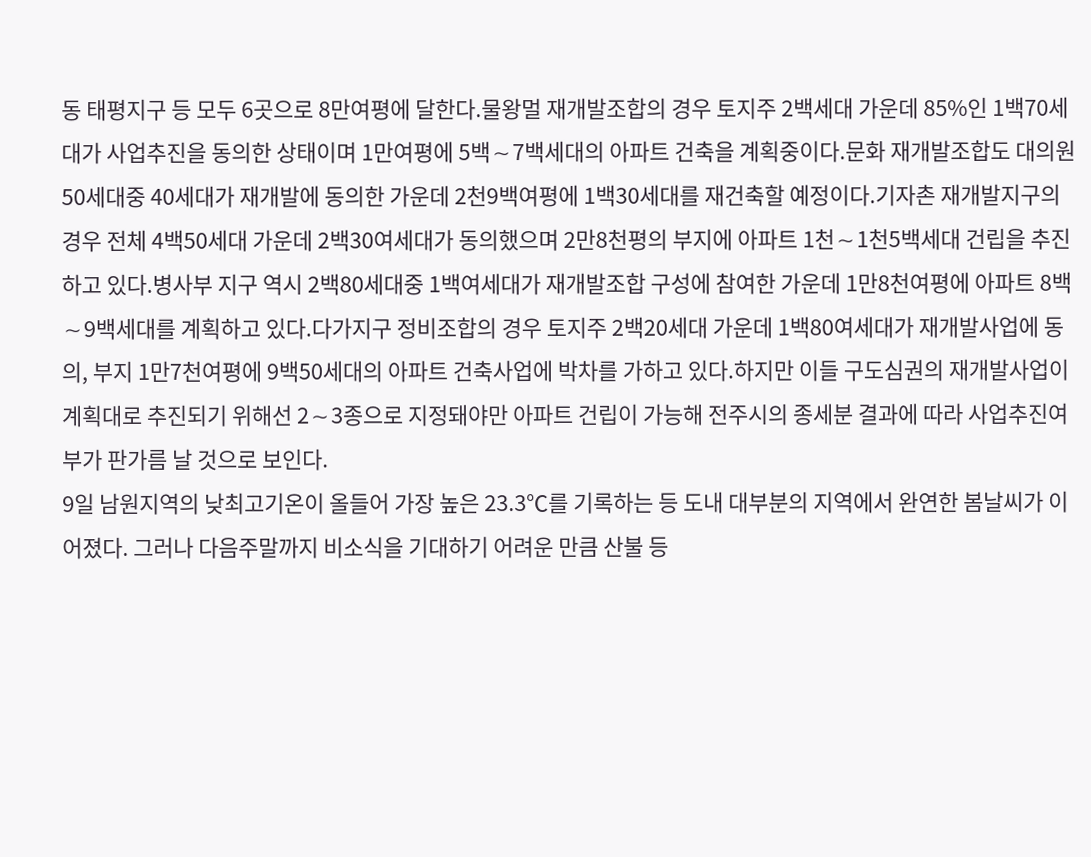동 태평지구 등 모두 6곳으로 8만여평에 달한다.물왕멀 재개발조합의 경우 토지주 2백세대 가운데 85%인 1백70세대가 사업추진을 동의한 상태이며 1만여평에 5백∼7백세대의 아파트 건축을 계획중이다.문화 재개발조합도 대의원 50세대중 40세대가 재개발에 동의한 가운데 2천9백여평에 1백30세대를 재건축할 예정이다.기자촌 재개발지구의 경우 전체 4백50세대 가운데 2백30여세대가 동의했으며 2만8천평의 부지에 아파트 1천∼1천5백세대 건립을 추진하고 있다.병사부 지구 역시 2백80세대중 1백여세대가 재개발조합 구성에 참여한 가운데 1만8천여평에 아파트 8백∼9백세대를 계획하고 있다.다가지구 정비조합의 경우 토지주 2백20세대 가운데 1백80여세대가 재개발사업에 동의, 부지 1만7천여평에 9백50세대의 아파트 건축사업에 박차를 가하고 있다.하지만 이들 구도심권의 재개발사업이 계획대로 추진되기 위해선 2∼3종으로 지정돼야만 아파트 건립이 가능해 전주시의 종세분 결과에 따라 사업추진여부가 판가름 날 것으로 보인다.
9일 남원지역의 낮최고기온이 올들어 가장 높은 23.3℃를 기록하는 등 도내 대부분의 지역에서 완연한 봄날씨가 이어졌다. 그러나 다음주말까지 비소식을 기대하기 어려운 만큼 산불 등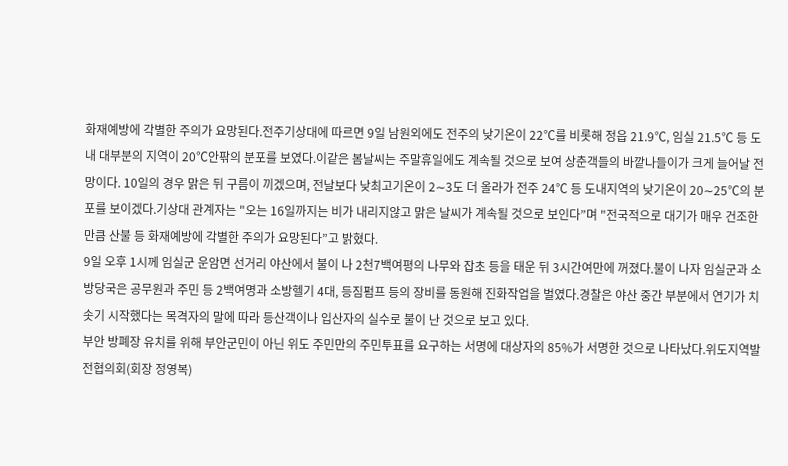화재예방에 각별한 주의가 요망된다.전주기상대에 따르면 9일 남원외에도 전주의 낮기온이 22℃를 비롯해 정읍 21.9℃, 임실 21.5℃ 등 도내 대부분의 지역이 20℃안팎의 분포를 보였다.이같은 봄날씨는 주말휴일에도 계속될 것으로 보여 상춘객들의 바깥나들이가 크게 늘어날 전망이다. 10일의 경우 맑은 뒤 구름이 끼겠으며, 전날보다 낮최고기온이 2∼3도 더 올라가 전주 24℃ 등 도내지역의 낮기온이 20∼25℃의 분포를 보이겠다.기상대 관계자는 "오는 16일까지는 비가 내리지않고 맑은 날씨가 계속될 것으로 보인다”며 "전국적으로 대기가 매우 건조한 만큼 산불 등 화재예방에 각별한 주의가 요망된다”고 밝혔다.
9일 오후 1시께 임실군 운암면 선거리 야산에서 불이 나 2천7백여평의 나무와 잡초 등을 태운 뒤 3시간여만에 꺼졌다.불이 나자 임실군과 소방당국은 공무원과 주민 등 2백여명과 소방헬기 4대, 등짐펌프 등의 장비를 동원해 진화작업을 벌였다.경찰은 야산 중간 부분에서 연기가 치솟기 시작했다는 목격자의 말에 따라 등산객이나 입산자의 실수로 불이 난 것으로 보고 있다.
부안 방폐장 유치를 위해 부안군민이 아닌 위도 주민만의 주민투표를 요구하는 서명에 대상자의 85%가 서명한 것으로 나타났다.위도지역발전협의회(회장 정영복)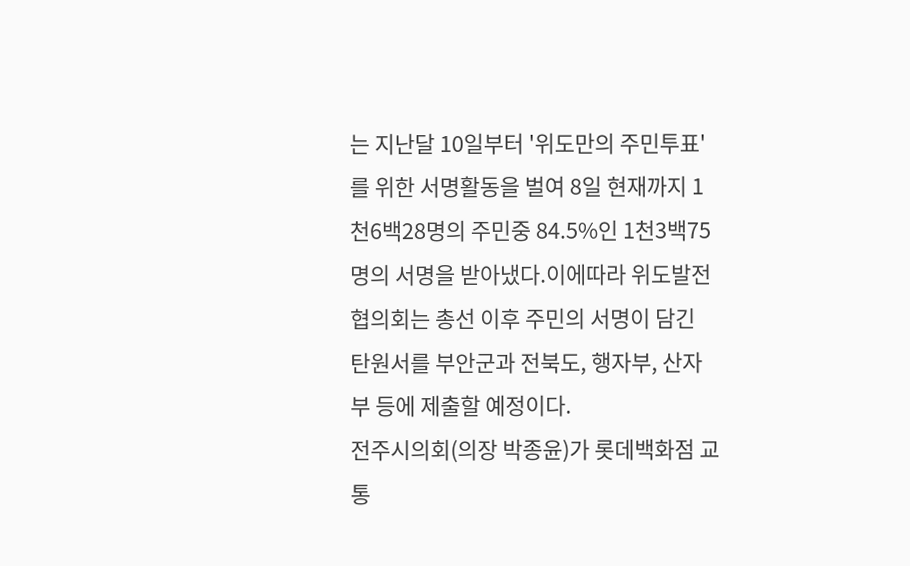는 지난달 10일부터 '위도만의 주민투표'를 위한 서명활동을 벌여 8일 현재까지 1천6백28명의 주민중 84.5%인 1천3백75명의 서명을 받아냈다.이에따라 위도발전협의회는 총선 이후 주민의 서명이 담긴 탄원서를 부안군과 전북도, 행자부, 산자부 등에 제출할 예정이다.
전주시의회(의장 박종윤)가 롯데백화점 교통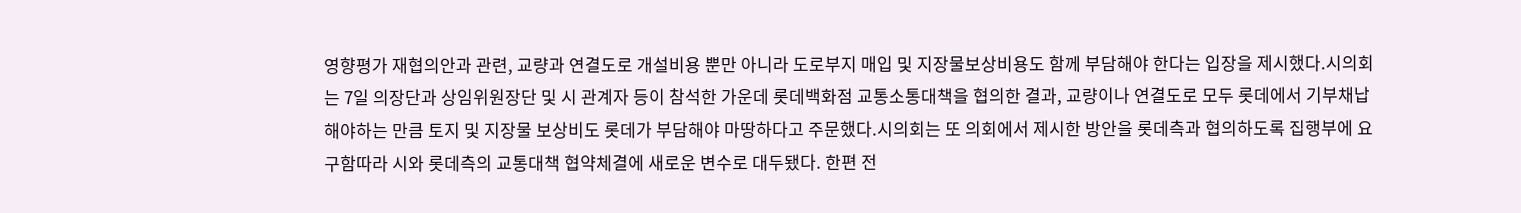영향평가 재협의안과 관련, 교량과 연결도로 개설비용 뿐만 아니라 도로부지 매입 및 지장물보상비용도 함께 부담해야 한다는 입장을 제시했다.시의회는 7일 의장단과 상임위원장단 및 시 관계자 등이 참석한 가운데 롯데백화점 교통소통대책을 협의한 결과, 교량이나 연결도로 모두 롯데에서 기부채납해야하는 만큼 토지 및 지장물 보상비도 롯데가 부담해야 마땅하다고 주문했다.시의회는 또 의회에서 제시한 방안을 롯데측과 협의하도록 집행부에 요구함따라 시와 롯데측의 교통대책 협약체결에 새로운 변수로 대두됐다. 한편 전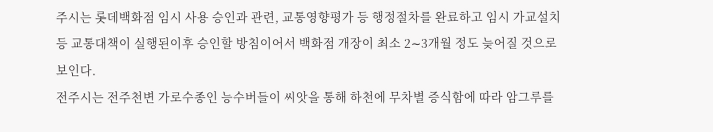주시는 롯데백화점 임시 사용 승인과 관련, 교통영향평가 등 행정절차를 완료하고 임시 가교설치 등 교통대책이 실행된이후 승인할 방침이어서 백화점 개장이 최소 2∼3개월 정도 늦어질 것으로 보인다.
전주시는 전주천변 가로수종인 능수버들이 씨앗을 통해 하천에 무차별 증식함에 따라 암그루를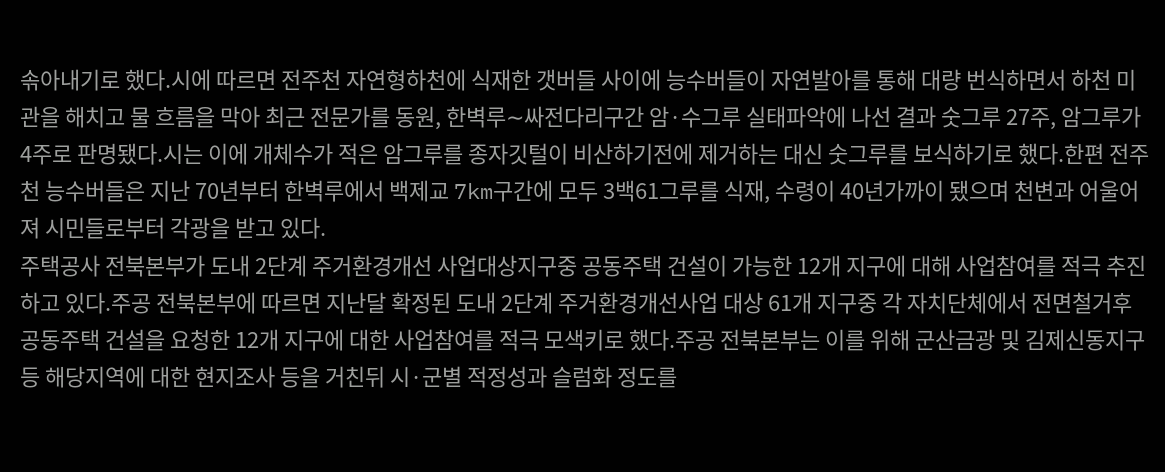솎아내기로 했다.시에 따르면 전주천 자연형하천에 식재한 갯버들 사이에 능수버들이 자연발아를 통해 대량 번식하면서 하천 미관을 해치고 물 흐름을 막아 최근 전문가를 동원, 한벽루∼싸전다리구간 암·수그루 실태파악에 나선 결과 숫그루 27주, 암그루가 4주로 판명됐다.시는 이에 개체수가 적은 암그루를 종자깃털이 비산하기전에 제거하는 대신 숫그루를 보식하기로 했다.한편 전주천 능수버들은 지난 70년부터 한벽루에서 백제교 7km구간에 모두 3백61그루를 식재, 수령이 40년가까이 됐으며 천변과 어울어져 시민들로부터 각광을 받고 있다.
주택공사 전북본부가 도내 2단계 주거환경개선 사업대상지구중 공동주택 건설이 가능한 12개 지구에 대해 사업참여를 적극 추진하고 있다.주공 전북본부에 따르면 지난달 확정된 도내 2단계 주거환경개선사업 대상 61개 지구중 각 자치단체에서 전면철거후 공동주택 건설을 요청한 12개 지구에 대한 사업참여를 적극 모색키로 했다.주공 전북본부는 이를 위해 군산금광 및 김제신동지구 등 해당지역에 대한 현지조사 등을 거친뒤 시·군별 적정성과 슬럼화 정도를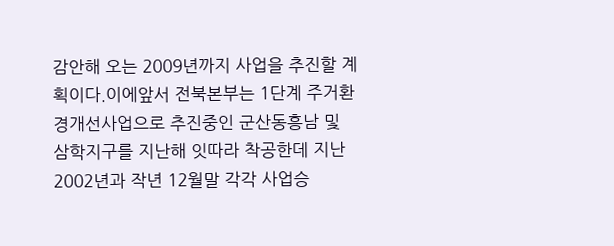감안해 오는 2009년까지 사업을 추진할 계획이다.이에앞서 전북본부는 1단계 주거환경개선사업으로 추진중인 군산동흥남 및 삼학지구를 지난해 잇따라 착공한데 지난 2002년과 작년 12월말 각각 사업승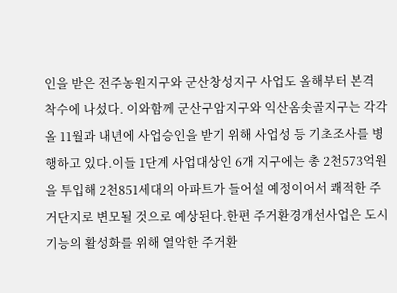인을 받은 전주농원지구와 군산창성지구 사업도 올해부터 본격 착수에 나섰다. 이와함께 군산구암지구와 익산옴솟골지구는 각각 올 11월과 내년에 사업승인을 받기 위해 사업성 등 기초조사를 병행하고 있다.이들 1단계 사업대상인 6개 지구에는 총 2천573억원을 투입해 2천851세대의 아파트가 들어설 예정이어서 쾌적한 주거단지로 변모될 것으로 예상된다.한편 주거환경개선사업은 도시 기능의 활성화를 위해 열악한 주거환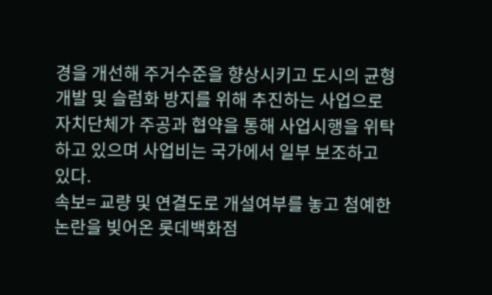경을 개선해 주거수준을 향상시키고 도시의 균형개발 및 슬럼화 방지를 위해 추진하는 사업으로 자치단체가 주공과 협약을 통해 사업시행을 위탁하고 있으며 사업비는 국가에서 일부 보조하고 있다.
속보= 교량 및 연결도로 개설여부를 놓고 첨예한 논란을 빚어온 롯데백화점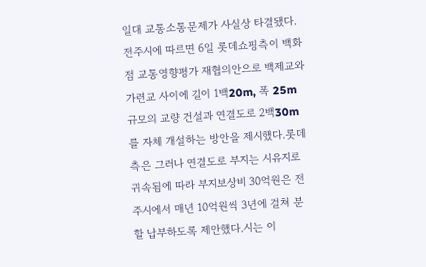일대 교통소통문제가 사실상 타결됐다.전주시에 따르면 6일 롯데쇼핑측이 백화점 교통영향평가 재협의안으로 백제교와 가련교 사이에 길이 1백20m, 폭 25m 규모의 교량 건설과 연결도로 2백30m를 자체 개설하는 방안을 제시했다.롯데측은 그러나 연결도로 부지는 시유지로 귀속됨에 따라 부지보상비 30억원은 전주시에서 매년 10억원씩 3년에 걸쳐 분할 납부하도록 제안했다.시는 이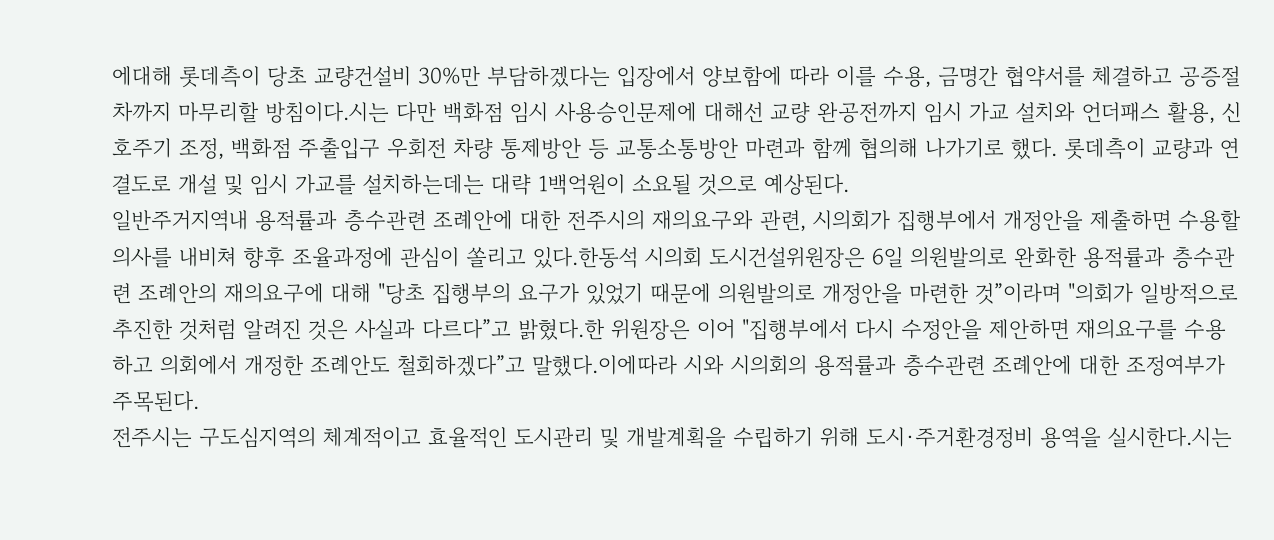에대해 롯데측이 당초 교량건설비 30%만 부담하겠다는 입장에서 양보함에 따라 이를 수용, 금명간 협약서를 체결하고 공증절차까지 마무리할 방침이다.시는 다만 백화점 임시 사용승인문제에 대해선 교량 완공전까지 임시 가교 설치와 언더패스 활용, 신호주기 조정, 백화점 주출입구 우회전 차량 통제방안 등 교통소통방안 마련과 함께 협의해 나가기로 했다. 롯데측이 교량과 연결도로 개설 및 임시 가교를 설치하는데는 대략 1백억원이 소요될 것으로 예상된다.
일반주거지역내 용적률과 층수관련 조례안에 대한 전주시의 재의요구와 관련, 시의회가 집행부에서 개정안을 제출하면 수용할 의사를 내비쳐 향후 조율과정에 관심이 쏠리고 있다.한동석 시의회 도시건설위원장은 6일 의원발의로 완화한 용적률과 층수관련 조례안의 재의요구에 대해 "당초 집행부의 요구가 있었기 때문에 의원발의로 개정안을 마련한 것”이라며 "의회가 일방적으로 추진한 것처럼 알려진 것은 사실과 다르다”고 밝혔다.한 위원장은 이어 "집행부에서 다시 수정안을 제안하면 재의요구를 수용하고 의회에서 개정한 조례안도 철회하겠다”고 말했다.이에따라 시와 시의회의 용적률과 층수관련 조례안에 대한 조정여부가 주목된다.
전주시는 구도심지역의 체계적이고 효율적인 도시관리 및 개발계획을 수립하기 위해 도시·주거환경정비 용역을 실시한다.시는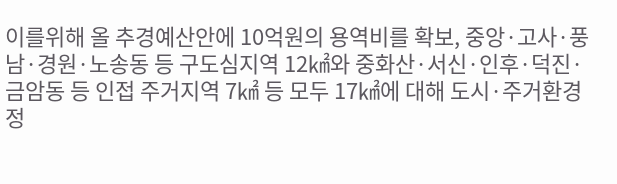이를위해 올 추경예산안에 10억원의 용역비를 확보, 중앙·고사·풍남·경원·노송동 등 구도심지역 12㎢와 중화산·서신·인후·덕진·금암동 등 인접 주거지역 7㎢ 등 모두 17㎢에 대해 도시·주거환경정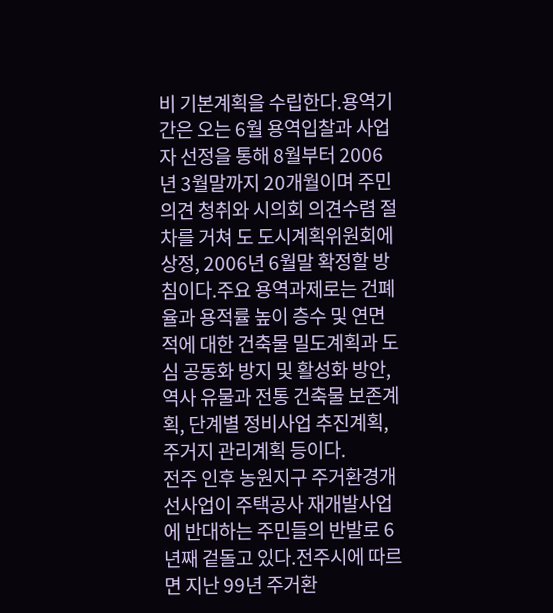비 기본계획을 수립한다.용역기간은 오는 6월 용역입찰과 사업자 선정을 통해 8월부터 2006년 3월말까지 20개월이며 주민의견 청취와 시의회 의견수렴 절차를 거쳐 도 도시계획위원회에 상정, 2006년 6월말 확정할 방침이다.주요 용역과제로는 건폐율과 용적률 높이 층수 및 연면적에 대한 건축물 밀도계획과 도심 공동화 방지 및 활성화 방안, 역사 유물과 전통 건축물 보존계획, 단계별 정비사업 추진계획, 주거지 관리계획 등이다.
전주 인후 농원지구 주거환경개선사업이 주택공사 재개발사업에 반대하는 주민들의 반발로 6년째 겉돌고 있다.전주시에 따르면 지난 99년 주거환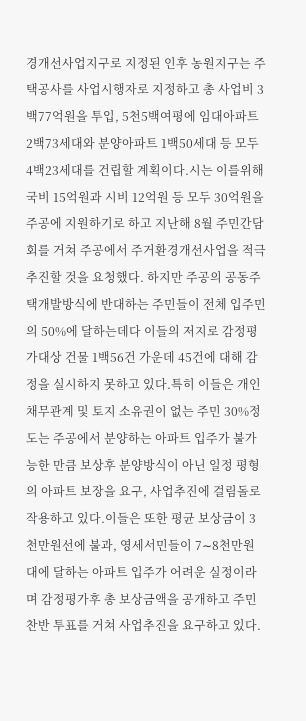경개선사업지구로 지정된 인후 농원지구는 주택공사를 사업시행자로 지정하고 총 사업비 3백77억원을 투입, 5천5백여평에 임대아파트 2백73세대와 분양아파트 1백50세대 등 모두 4백23세대를 건립할 계획이다.시는 이를위해 국비 15억원과 시비 12억원 등 모두 30억원을 주공에 지원하기로 하고 지난해 8월 주민간담회를 거쳐 주공에서 주거환경개선사업을 적극 추진할 것을 요청했다. 하지만 주공의 공동주택개발방식에 반대하는 주민들이 전체 입주민의 50%에 달하는데다 이들의 저지로 감정평가대상 건물 1백56건 가운데 45건에 대해 감정을 실시하지 못하고 있다.특히 이들은 개인 채무관계 및 토지 소유권이 없는 주민 30%정도는 주공에서 분양하는 아파트 입주가 불가능한 만큼 보상후 분양방식이 아닌 일정 평형의 아파트 보장을 요구, 사업추진에 걸림돌로 작용하고 있다.이들은 또한 평균 보상금이 3천만원선에 불과, 영세서민들이 7∼8천만원대에 달하는 아파트 입주가 어려운 실정이라며 감정평가후 총 보상금액을 공개하고 주민찬반 투표를 거쳐 사업추진을 요구하고 있다.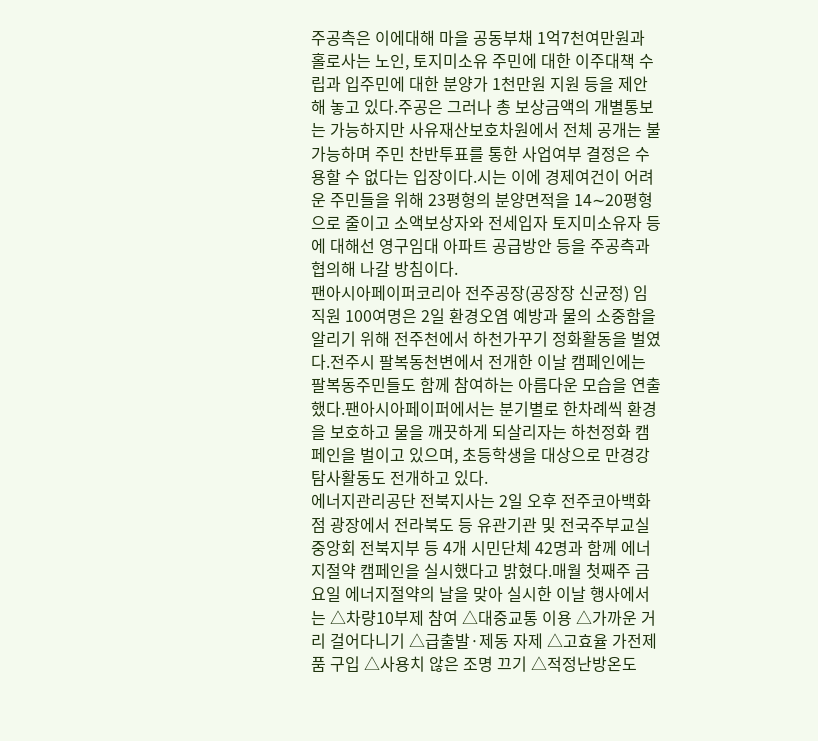주공측은 이에대해 마을 공동부채 1억7천여만원과 홀로사는 노인, 토지미소유 주민에 대한 이주대책 수립과 입주민에 대한 분양가 1천만원 지원 등을 제안해 놓고 있다.주공은 그러나 총 보상금액의 개별통보는 가능하지만 사유재산보호차원에서 전체 공개는 불가능하며 주민 찬반투표를 통한 사업여부 결정은 수용할 수 없다는 입장이다.시는 이에 경제여건이 어려운 주민들을 위해 23평형의 분양면적을 14∼20평형으로 줄이고 소액보상자와 전세입자 토지미소유자 등에 대해선 영구임대 아파트 공급방안 등을 주공측과 협의해 나갈 방침이다.
팬아시아페이퍼코리아 전주공장(공장장 신균정) 임직원 100여명은 2일 환경오염 예방과 물의 소중함을 알리기 위해 전주천에서 하천가꾸기 정화활동을 벌였다.전주시 팔복동천변에서 전개한 이날 캠페인에는 팔복동주민들도 함께 참여하는 아름다운 모습을 연출했다.팬아시아페이퍼에서는 분기별로 한차례씩 환경을 보호하고 물을 깨끗하게 되살리자는 하천정화 캠페인을 벌이고 있으며, 초등학생을 대상으로 만경강탐사활동도 전개하고 있다.
에너지관리공단 전북지사는 2일 오후 전주코아백화점 광장에서 전라북도 등 유관기관 및 전국주부교실중앙회 전북지부 등 4개 시민단체 42명과 함께 에너지절약 캠페인을 실시했다고 밝혔다.매월 첫째주 금요일 에너지절약의 날을 맞아 실시한 이날 행사에서는 △차량10부제 참여 △대중교통 이용 △가까운 거리 걸어다니기 △급출발·제동 자제 △고효율 가전제품 구입 △사용치 않은 조명 끄기 △적정난방온도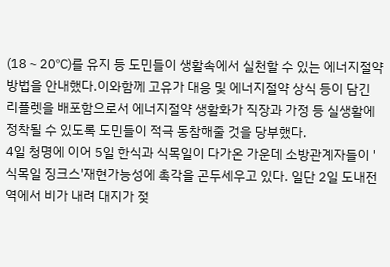(18∼20℃)를 유지 등 도민들이 생활속에서 실천할 수 있는 에너지절약 방법을 안내했다.이와함께 고유가 대응 및 에너지절약 상식 등이 담긴 리플렛을 배포함으로서 에너지절약 생활화가 직장과 가정 등 실생활에 정착될 수 있도록 도민들이 적극 동참해줄 것을 당부했다.
4일 청명에 이어 5일 한식과 식목일이 다가온 가운데 소방관계자들이 '식목일 징크스'재현가능성에 촉각을 곤두세우고 있다. 일단 2일 도내전역에서 비가 내려 대지가 젖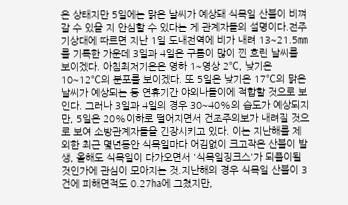은 상태지만 5일에는 맑은 날씨가 예상돼 식목일 산불이 비껴갈 수 있을 지 안심할 수 있다는 게 관계자들의 설명이다.전주기상대에 따르면 지난 1일 도내전역에 비가 내려 13∼21.5㎜를 기록한 가운데 3일과 4일은 구름이 많이 낀 흐린 날씨를 보이겠다. 아침최저기온은 영하 1∼영상 2℃, 낮기온 10∼12℃의 분포를 보이겠다. 또 5일은 낮기온 17℃의 맑은 날씨가 예상되는 등 연휴기간 야외나들이에 적합할 것으로 보인다. 그러나 3일과 4일의 경우 30∼40%의 습도가 예상되지만, 5일은 20%이하로 떨어지면서 건조주의보가 내려질 것으로 보여 소방관계자들을 긴장시키고 있다. 이는 지난해를 제외한 최근 몇년동안 식목일마다 어김없이 크고작은 산불이 발생, 올해도 식목일이 다가오면서 '식목일징크스'가 되풀이될 것인가에 관심이 모아지는 것.지난해의 경우 식목일 산불이 3건에 피해면적도 0.27㏊에 그쳤지만,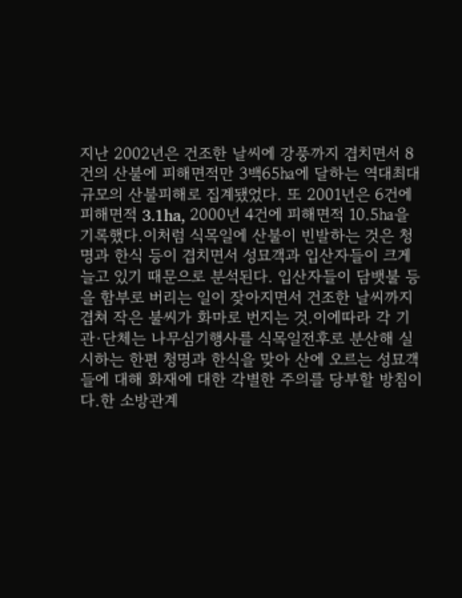지난 2002년은 건조한 날씨에 강풍까지 겹치면서 8건의 산불에 피해면적만 3백65㏊에 달하는 역대최대규모의 산불피해로 집계됐었다. 또 2001년은 6건에 피해면적 3.1ha, 2000년 4건에 피해면적 10.5㏊을 기록했다.이처럼 식목일에 산불이 빈발하는 것은 청명과 한식 등이 겹치면서 성묘객과 입산자들이 크게 늘고 있기 때문으로 분석된다. 입산자들이 담뱃불 등을 함부로 버리는 일이 잦아지면서 건조한 날씨까지 겹쳐 작은 불씨가 화마로 번지는 것.이에따라 각 기관·단체는 나무심기행사를 식목일전후로 분산해 실시하는 한편 청명과 한식을 맞아 산에 오르는 성묘객들에 대해 화재에 대한 각별한 주의를 당부할 방침이다.한 소방관계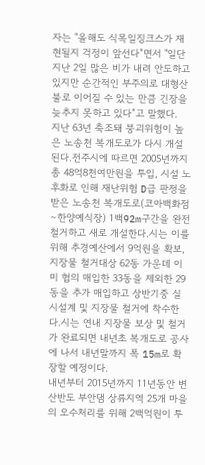자는 "올해도 식목일징크스가 재현될지 걱정이 앞선다”면서 "일단 지난 2일 많은 비가 내려 안도하고 있지만 순간적인 부주의로 대형산불로 이어질 수 있는 만큼 긴장을 늦추지 못하고 있다”고 말했다.
지난 63년 축조돼 붕괴위험이 높은 노송천 복개도로가 다시 개설된다.전주시에 따르면 2005년까지 총 48억8천여만원을 투입, 시설 노후화로 인해 재난위험 D급 판정을 받은 노송천 복개도로(코아백화점∼한양예식장) 1백92m구간을 완전 철거하고 새로 개설한다.시는 이를위해 추경예산에서 9억원을 확보, 지장물 철거대상 62동 가운데 이미 협의 매입한 33동을 제외한 29동을 추가 매입하고 상반기중 실시설계 및 지장물 철거에 착수한다.시는 연내 지장물 보상 및 철거가 완료되면 내년초 복개도로 공사에 나서 내년말까지 폭 15m로 확장할 예정이다.
내년부터 2015년까지 11년동안 변산반도 부안댐 상류지역 25개 마을의 오수처리를 위해 2백억원이 투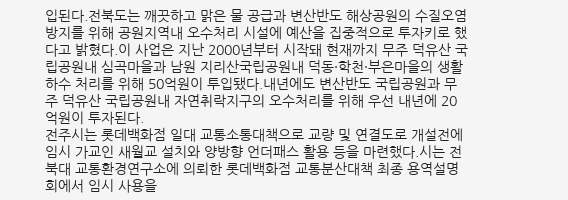입된다.전북도는 깨끗하고 맑은 물 공급과 변산반도 해상공원의 수질오염 방지를 위해 공원지역내 오수처리 시설에 예산을 집중적으로 투자키로 했다고 밝혔다.이 사업은 지난 2000년부터 시작돼 현재까지 무주 덕유산 국립공원내 심곡마을과 남원 지리산국립공원내 덕동·학천·부은마을의 생활하수 처리를 위해 50억원이 투입됐다.내년에도 변산반도 국립공원과 무주 덕유산 국립공원내 자연취락지구의 오수처리를 위해 우선 내년에 20억원이 투자된다.
전주시는 롯데백화점 일대 교통소통대책으로 교량 및 연결도로 개설전에 임시 가교인 새월교 설치와 양방향 언더패스 활용 등을 마련했다.시는 전북대 교통환경연구소에 의뢰한 롯데백화점 교통분산대책 최종 용역설명회에서 임시 사용을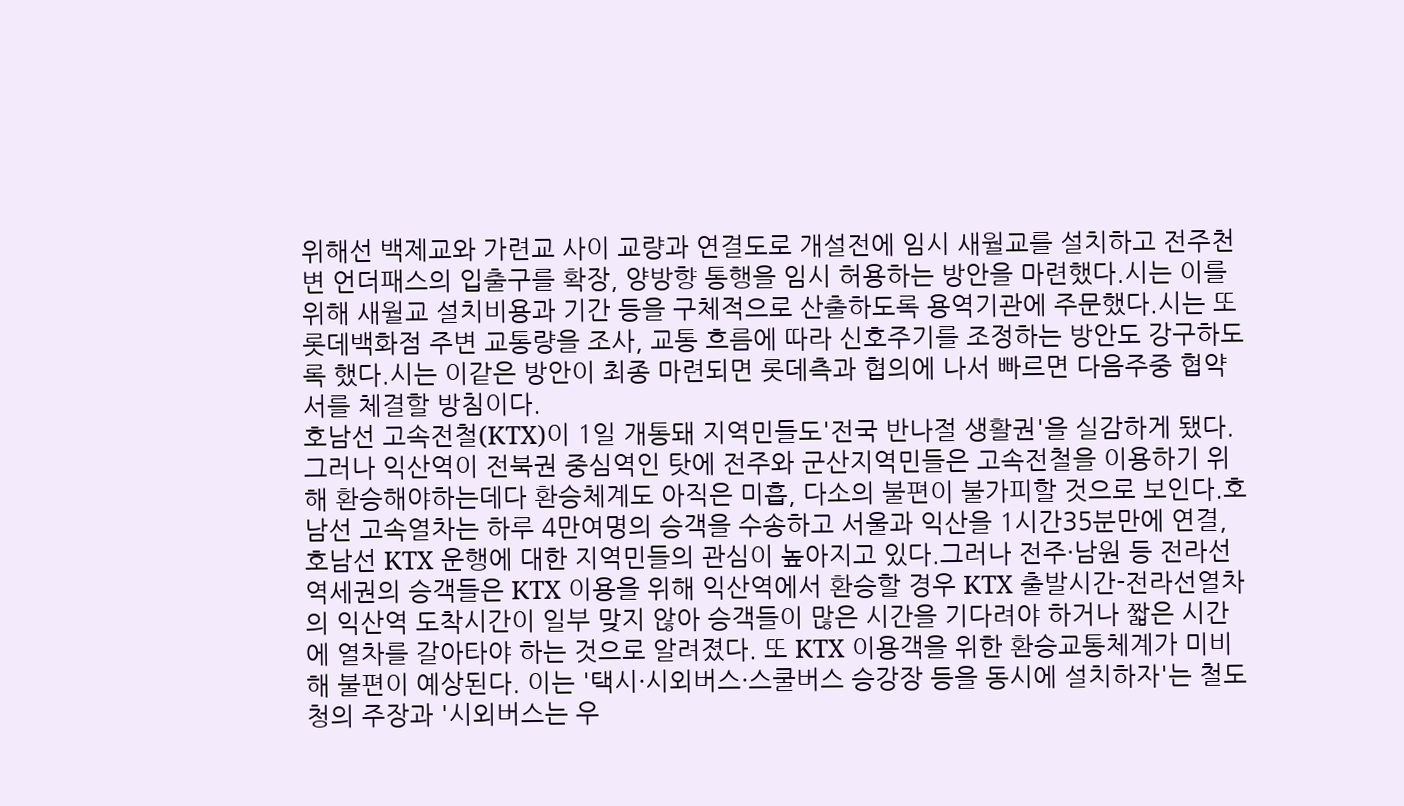위해선 백제교와 가련교 사이 교량과 연결도로 개설전에 임시 새월교를 설치하고 전주천변 언더패스의 입출구를 확장, 양방향 통행을 임시 허용하는 방안을 마련했다.시는 이를위해 새월교 설치비용과 기간 등을 구체적으로 산출하도록 용역기관에 주문했다.시는 또 롯데백화점 주변 교통량을 조사, 교통 흐름에 따라 신호주기를 조정하는 방안도 강구하도록 했다.시는 이같은 방안이 최종 마련되면 롯데측과 협의에 나서 빠르면 다음주중 협약서를 체결할 방침이다.
호남선 고속전철(KTX)이 1일 개통돼 지역민들도'전국 반나절 생활권'을 실감하게 됐다. 그러나 익산역이 전북권 중심역인 탓에 전주와 군산지역민들은 고속전철을 이용하기 위해 환승해야하는데다 환승체계도 아직은 미흡, 다소의 불편이 불가피할 것으로 보인다.호남선 고속열차는 하루 4만여명의 승객을 수송하고 서울과 익산을 1시간35분만에 연결, 호남선 KTX 운행에 대한 지역민들의 관심이 높아지고 있다.그러나 전주·남원 등 전라선 역세권의 승객들은 KTX 이용을 위해 익산역에서 환승할 경우 KTX 출발시간-전라선열차의 익산역 도착시간이 일부 맞지 않아 승객들이 많은 시간을 기다려야 하거나 짧은 시간에 열차를 갈아타야 하는 것으로 알려졌다. 또 KTX 이용객을 위한 환승교통체계가 미비해 불편이 예상된다. 이는 '택시·시외버스·스쿨버스 승강장 등을 동시에 설치하자'는 철도청의 주장과 '시외버스는 우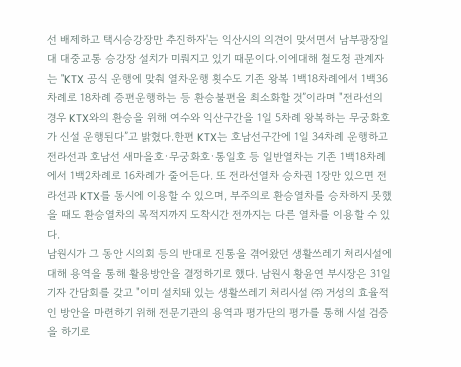선 배제하고 택시승강장만 추진하자'는 익산시의 의견이 맞서면서 남부광장일대 대중교통 승강장 설치가 미뤄지고 있기 때문이다.이에대해 철도청 관계자는 "KTX 공식 운행에 맞춰 열차운행 횟수도 기존 왕복 1백18차례에서 1백36차례로 18차례 증편운행하는 등 환승불편을 최소화할 것”이라며 "전라선의 경우 KTX와의 환승을 위해 여수와 익산구간을 1일 5차례 왕복하는 무궁화호가 신설 운행된다”고 밝혔다.한편 KTX는 호남선구간에 1일 34차례 운행하고 전라선과 호남선 새마을호·무궁화호·통일호 등 일반열차는 기존 1백18차례에서 1백2차례로 16차례가 줄어든다. 또 전라선열차 승차권 1장만 있으면 전라선과 KTX를 동시에 이용할 수 있으며, 부주의로 환승열차를 승차하지 못했을 때도 환승열차의 목적지까지 도착시간 전까지는 다른 열차를 이용할 수 있다.
남원시가 그 동안 시의회 등의 반대로 진통을 겪어왔던 생활쓰레기 처리시설에 대해 용역을 통해 활용방안을 결정하기로 했다. 남원시 황윤연 부시장은 31일 기자 간담회를 갖고 "이미 설치돼 있는 생활쓰레기 처리시설 ㈜ 거성의 효율적인 방안을 마련하기 위해 전문기관의 용역과 평가단의 평가를 통해 시설 검증을 하기로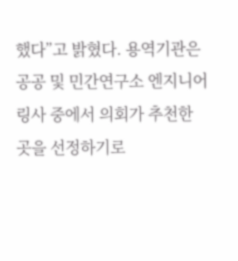했다”고 밝혔다. 용역기관은 공공 및 민간연구소 엔지니어링사 중에서 의회가 추천한 곳을 선정하기로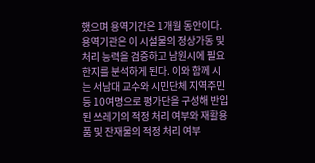했으며 용역기간은 1개월 동안이다. 용역기관은 이 시설물의 정상가동 및 처리 능력을 검증하고 남원시에 필요한지를 분석하게 된다. 이와 함께 시는 서남대 교수와 시민단체 지역주민 등 10여명으로 평가단을 구성해 반입된 쓰레기의 적정 처리 여부와 재활용품 및 잔재물의 적정 처리 여부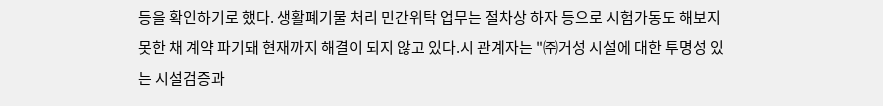등을 확인하기로 했다. 생활폐기물 처리 민간위탁 업무는 절차상 하자 등으로 시험가동도 해보지 못한 채 계약 파기돼 현재까지 해결이 되지 않고 있다.시 관계자는 "㈜거성 시설에 대한 투명성 있는 시설검증과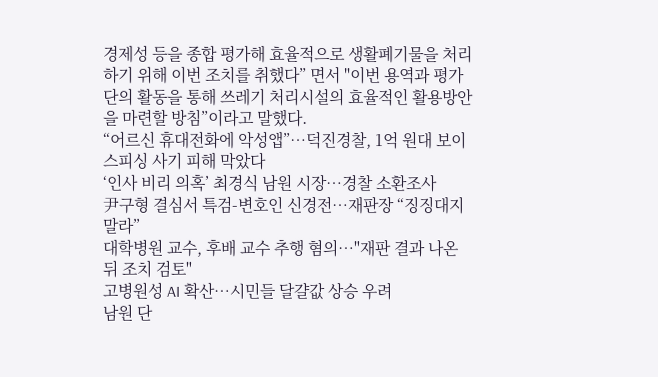경제성 등을 종합 평가해 효율적으로 생활폐기물을 처리하기 위해 이번 조치를 취했다” 면서 "이번 용역과 평가단의 활동을 통해 쓰레기 처리시설의 효율적인 활용방안을 마련할 방침”이라고 말했다.
“어르신 휴대전화에 악성앱”…덕진경찰, 1억 원대 보이스피싱 사기 피해 막았다
‘인사 비리 의혹’ 최경식 남원 시장⋯경찰 소환조사
尹구형 결심서 특검-변호인 신경전…재판장 “징징대지 말라”
대학병원 교수, 후배 교수 추행 혐의⋯"재판 결과 나온 뒤 조치 검토"
고병원성 AI 확산⋯시민들 달걀값 상승 우려
남원 단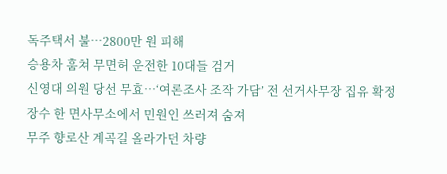독주택서 불⋯2800만 원 피해
승용차 훔쳐 무면허 운전한 10대들 검거
신영대 의원 당선 무효…‘여론조사 조작 가담’ 전 선거사무장 집유 확정
장수 한 면사무소에서 민원인 쓰러져 숨져
무주 향로산 계곡길 올라가던 차량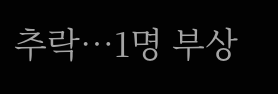추락⋯1명 부상